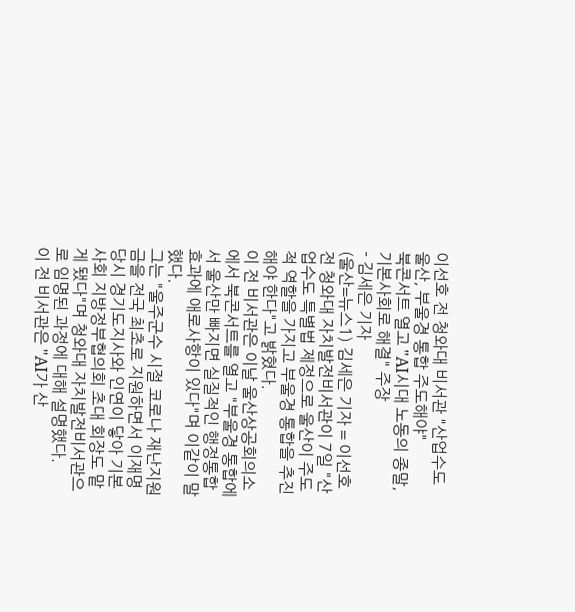이선호 전 청와대 비서관 "산업수도 울산, 부울경 통합 주도해야"
북콘서트 열고 "AI시대 노동의 종말, 기본사회로 해결" 주장
- 김세은 기자
(울산=뉴스1) 김세은 기자 = 이선호 전 청와대 자치발전비서관이 7일 "산업수도 특별법 제정으로 울산이 주도적 역할을 가지고 부울경 통합을 추진해야 한다"고 밝혔다.
이 전 비서관은 이날 울산상공회의소에서 북콘서트를 열고 "부울경 통합에서 울산만 빠지면 실질적인 행정통합 효과에 애로사항이 있다"며 이같이 말했다.
그는 "울주군수 시절 코로나 재난지원금을 전국 최초로 지원하면서 이재명 당시 경기도지사와 인연이 닿아 기본사회 지방정부협의회 초대 회장도 맡게 됐다"며 청와대 자치발전비서관으로 임명된 과정에 대해 설명했다.
이 전 비서관은 "AI가 산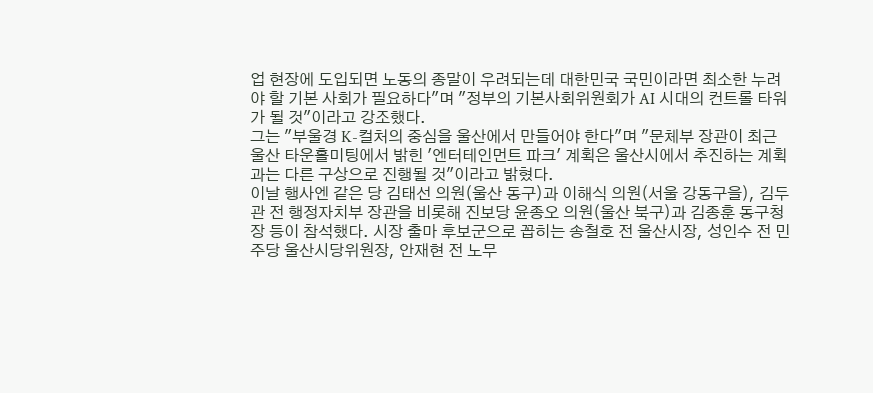업 현장에 도입되면 노동의 종말이 우려되는데 대한민국 국민이라면 최소한 누려야 할 기본 사회가 필요하다"며 "정부의 기본사회위원회가 AI 시대의 컨트롤 타워가 될 것"이라고 강조했다.
그는 "부울경 K-컬처의 중심을 울산에서 만들어야 한다"며 "문체부 장관이 최근 울산 타운홀미팅에서 밝힌 '엔터테인먼트 파크' 계획은 울산시에서 추진하는 계획과는 다른 구상으로 진행될 것"이라고 밝혔다.
이날 행사엔 같은 당 김태선 의원(울산 동구)과 이해식 의원(서울 강동구을), 김두관 전 행정자치부 장관을 비롯해 진보당 윤종오 의원(울산 북구)과 김종훈 동구청장 등이 참석했다. 시장 출마 후보군으로 꼽히는 송철호 전 울산시장, 성인수 전 민주당 울산시당위원장, 안재현 전 노무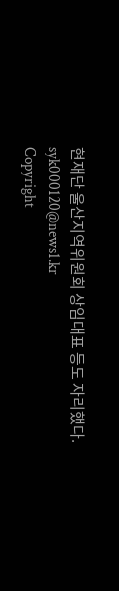현재단 울산지역위원회 상임대표 등도 자리했다.
syk000120@news1.kr
Copyright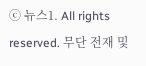ⓒ 뉴스1. All rights reserved. 무단 전재 및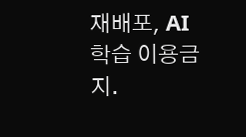재배포, AI학습 이용금지.